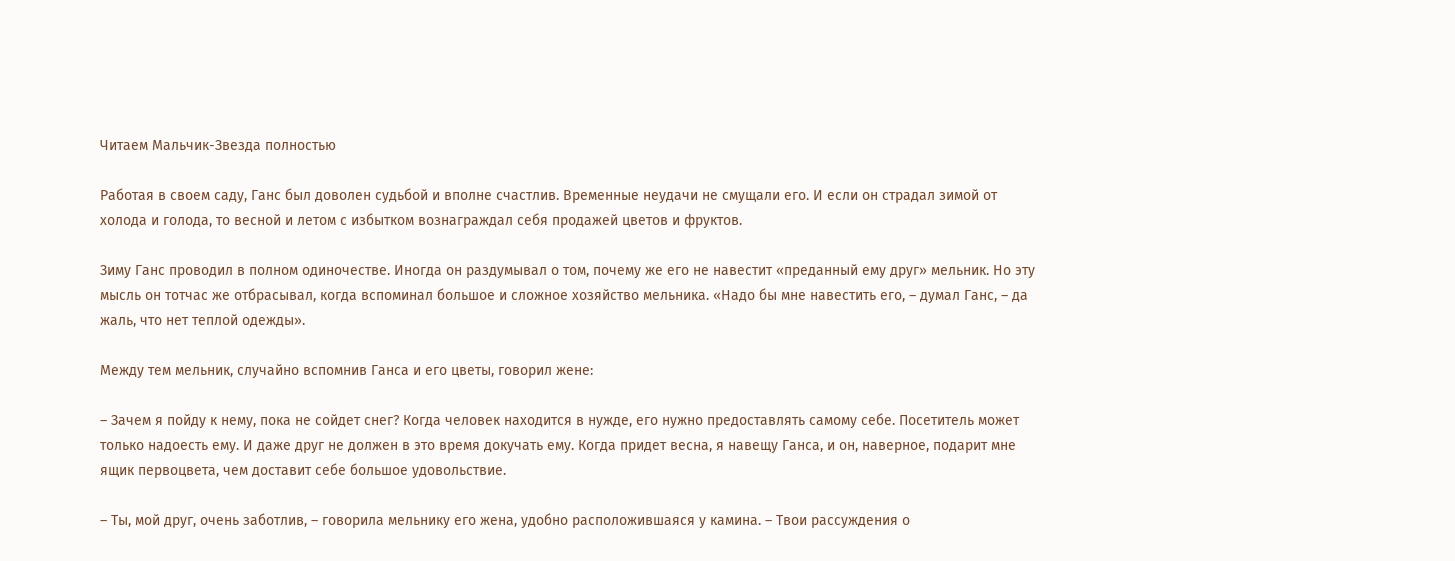Читаем Мальчик-Звезда полностью

Работая в своем саду, Ганс был доволен судьбой и вполне счастлив. Временные неудачи не смущали его. И если он страдал зимой от холода и голода, то весной и летом с избытком вознаграждал себя продажей цветов и фруктов.

Зиму Ганс проводил в полном одиночестве. Иногда он раздумывал о том, почему же его не навестит «преданный ему друг» мельник. Но эту мысль он тотчас же отбрасывал, когда вспоминал большое и сложное хозяйство мельника. «Надо бы мне навестить его, – думал Ганс, – да жаль, что нет теплой одежды».

Между тем мельник, случайно вспомнив Ганса и его цветы, говорил жене:

– Зачем я пойду к нему, пока не сойдет снег? Когда человек находится в нужде, его нужно предоставлять самому себе. Посетитель может только надоесть ему. И даже друг не должен в это время докучать ему. Когда придет весна, я навещу Ганса, и он, наверное, подарит мне ящик первоцвета, чем доставит себе большое удовольствие.

– Ты, мой друг, очень заботлив, – говорила мельнику его жена, удобно расположившаяся у камина. – Твои рассуждения о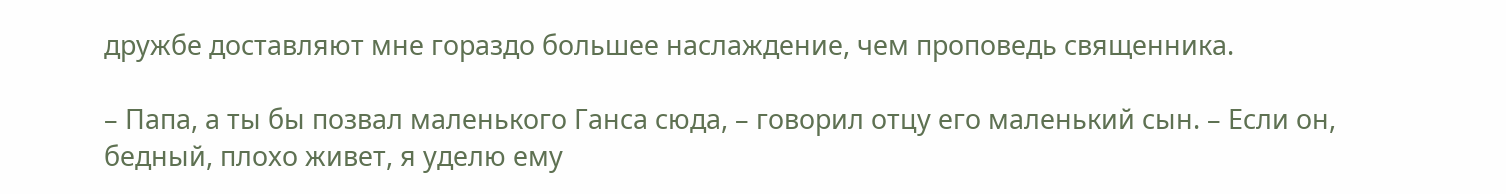дружбе доставляют мне гораздо большее наслаждение, чем проповедь священника.

– Папа, а ты бы позвал маленького Ганса сюда, – говорил отцу его маленький сын. – Если он, бедный, плохо живет, я уделю ему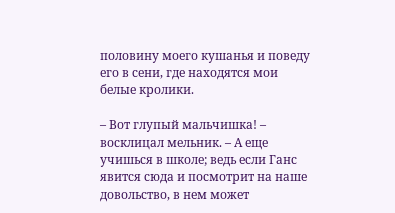половину моего кушанья и поведу его в сени, где находятся мои белые кролики.

– Вот глупый мальчишка! – восклицал мельник. – А еще учишься в школе; ведь если Ганс явится сюда и посмотрит на наше довольство, в нем может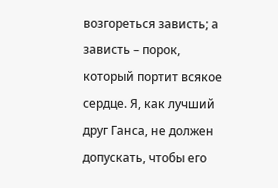возгореться зависть; а зависть – порок, который портит всякое сердце. Я, как лучший друг Ганса, не должен допускать, чтобы его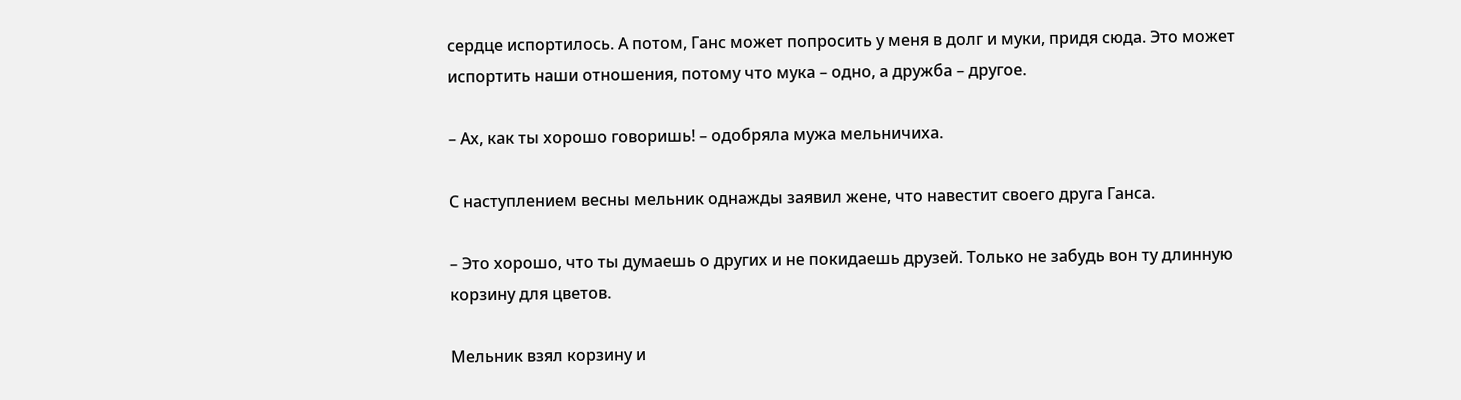сердце испортилось. А потом, Ганс может попросить у меня в долг и муки, придя сюда. Это может испортить наши отношения, потому что мука – одно, а дружба – другое.

– Ах, как ты хорошо говоришь! – одобряла мужа мельничиха.

С наступлением весны мельник однажды заявил жене, что навестит своего друга Ганса.

– Это хорошо, что ты думаешь о других и не покидаешь друзей. Только не забудь вон ту длинную корзину для цветов.

Мельник взял корзину и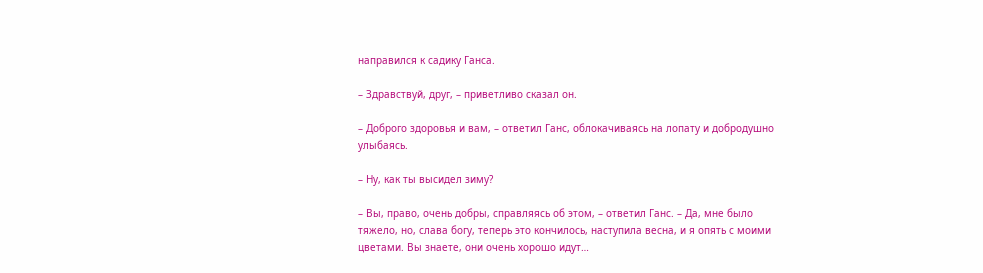направился к садику Ганса.

– Здравствуй, друг, – приветливо сказал он.

– Доброго здоровья и вам, – ответил Ганс, облокачиваясь на лопату и добродушно улыбаясь.

– Ну, как ты высидел зиму?

– Вы, право, очень добры, справляясь об этом, – ответил Ганс. – Да, мне было тяжело, но, слава богу, теперь это кончилось, наступила весна, и я опять с моими цветами. Вы знаете, они очень хорошо идут…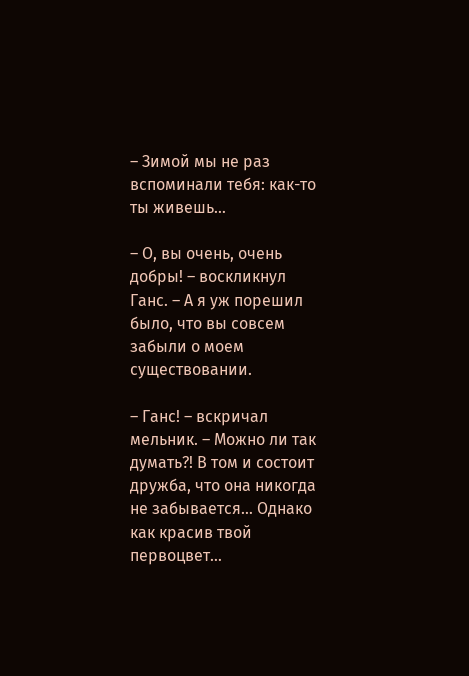– Зимой мы не раз вспоминали тебя: как-то ты живешь…

– О, вы очень, очень добры! – воскликнул Ганс. – А я уж порешил было, что вы совсем забыли о моем существовании.

– Ганс! – вскричал мельник. – Можно ли так думать?! В том и состоит дружба, что она никогда не забывается… Однако как красив твой первоцвет…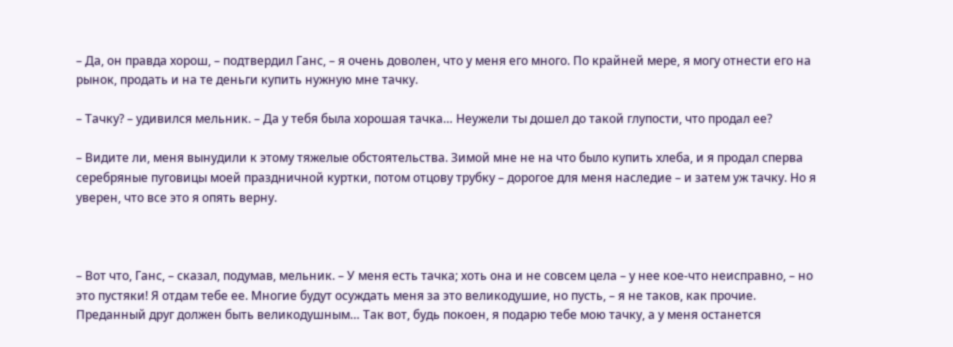– Да, он правда хорош, – подтвердил Ганс, – я очень доволен, что у меня его много. По крайней мере, я могу отнести его на рынок, продать и на те деньги купить нужную мне тачку.

– Тачку? – удивился мельник. – Да у тебя была хорошая тачка… Неужели ты дошел до такой глупости, что продал ее?

– Видите ли, меня вынудили к этому тяжелые обстоятельства. Зимой мне не на что было купить хлеба, и я продал сперва серебряные пуговицы моей праздничной куртки, потом отцову трубку – дорогое для меня наследие – и затем уж тачку. Но я уверен, что все это я опять верну.



– Вот что, Ганс, – сказал, подумав, мельник. – У меня есть тачка; хоть она и не совсем цела – у нее кое-что неисправно, – но это пустяки! Я отдам тебе ее. Многие будут осуждать меня за это великодушие, но пусть, – я не таков, как прочие. Преданный друг должен быть великодушным… Так вот, будь покоен, я подарю тебе мою тачку, а у меня останется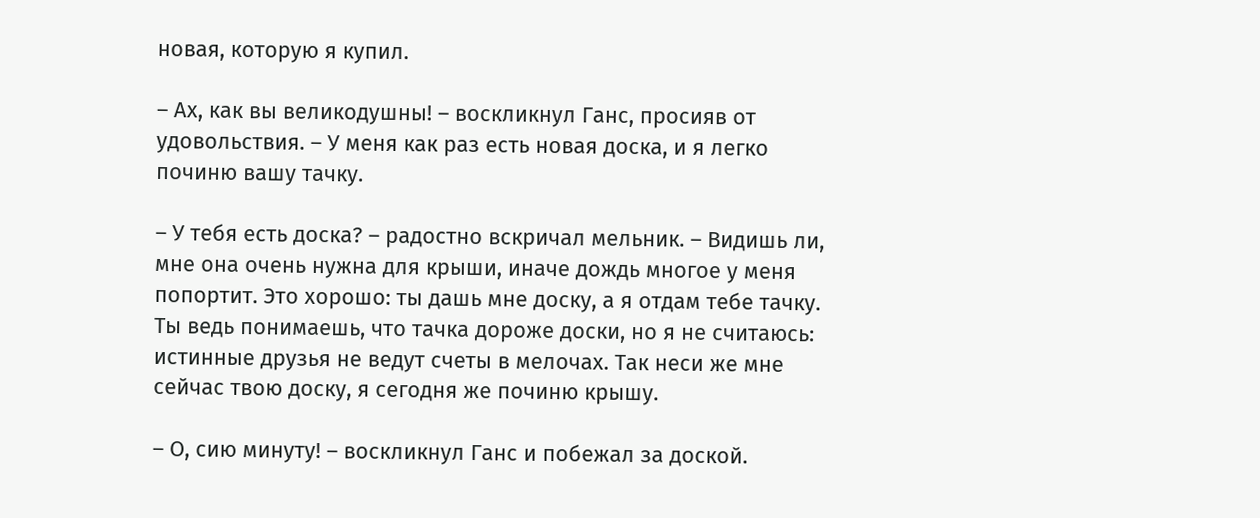новая, которую я купил.

– Ах, как вы великодушны! – воскликнул Ганс, просияв от удовольствия. – У меня как раз есть новая доска, и я легко починю вашу тачку.

– У тебя есть доска? – радостно вскричал мельник. – Видишь ли, мне она очень нужна для крыши, иначе дождь многое у меня попортит. Это хорошо: ты дашь мне доску, а я отдам тебе тачку. Ты ведь понимаешь, что тачка дороже доски, но я не считаюсь: истинные друзья не ведут счеты в мелочах. Так неси же мне сейчас твою доску, я сегодня же починю крышу.

– О, сию минуту! – воскликнул Ганс и побежал за доской.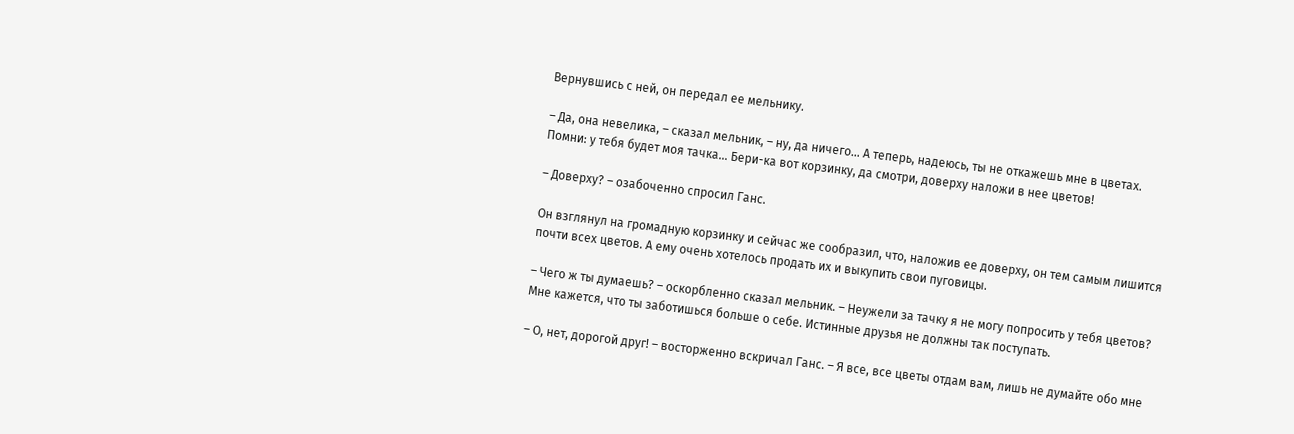Вернувшись с ней, он передал ее мельнику.

– Да, она невелика, – сказал мельник, – ну, да ничего… А теперь, надеюсь, ты не откажешь мне в цветах. Помни: у тебя будет моя тачка… Бери-ка вот корзинку, да смотри, доверху наложи в нее цветов!

– Доверху? – озабоченно спросил Ганс.

Он взглянул на громадную корзинку и сейчас же сообразил, что, наложив ее доверху, он тем самым лишится почти всех цветов. А ему очень хотелось продать их и выкупить свои пуговицы.

– Чего ж ты думаешь? – оскорбленно сказал мельник. – Неужели за тачку я не могу попросить у тебя цветов? Мне кажется, что ты заботишься больше о себе. Истинные друзья не должны так поступать.

– О, нет, дорогой друг! – восторженно вскричал Ганс. – Я все, все цветы отдам вам, лишь не думайте обо мне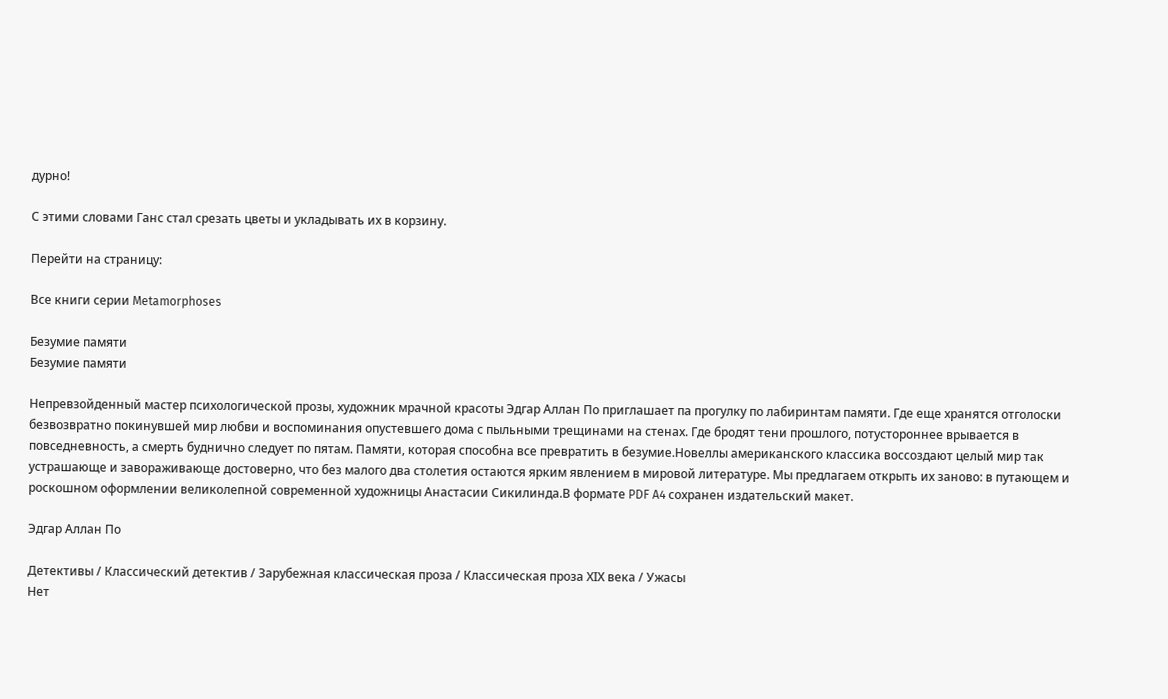дурно!

С этими словами Ганс стал срезать цветы и укладывать их в корзину.

Перейти на страницу:

Все книги серии Metamorphoses

Безумие памяти
Безумие памяти

Непревзойденный мастер психологической прозы, художник мрачной красоты Эдгар Аллан По приглашает па прогулку по лабиринтам памяти. Где еще хранятся отголоски безвозвратно покинувшей мир любви и воспоминания опустевшего дома с пыльными трещинами на стенах. Где бродят тени прошлого, потустороннее врывается в повседневность, а смерть буднично следует по пятам. Памяти, которая способна все превратить в безумие.Новеллы американского классика воссоздают целый мир так устрашающе и завораживающе достоверно, что без малого два столетия остаются ярким явлением в мировой литературе. Мы предлагаем открыть их заново: в путающем и роскошном оформлении великолепной современной художницы Анастасии Сикилинда.В формате PDF A4 сохранен издательский макет.

Эдгар Аллан По

Детективы / Классический детектив / Зарубежная классическая проза / Классическая проза ХIX века / Ужасы
Нет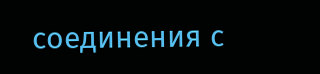соединения с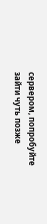сервером, попробуйте зайти чуть позже